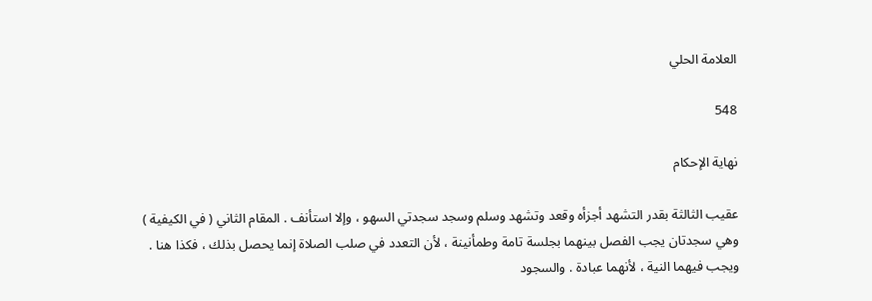العلامة الحلي

548

نهاية الإحكام

عقيب الثالثة بقدر التشهد أجزأه وقعد وتشهد وسلم وسجد سجدتي السهو ، وإلا استأنف . المقام الثاني ( في الكيفية ) وهي سجدتان يجب الفصل بينهما بجلسة تامة وطمأنينة ، لأن التعدد في صلب الصلاة إنما يحصل بذلك ، فكذا هنا . ويجب فيهما النية ، لأنهما عبادة . والسجود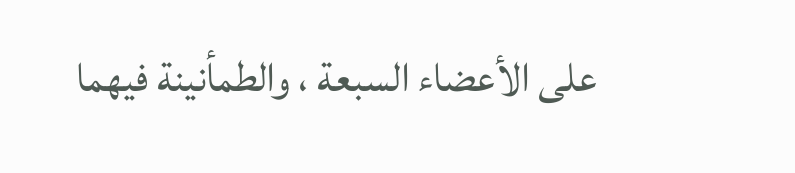على الأعضاء السبعة ، والطمأنينة فيهما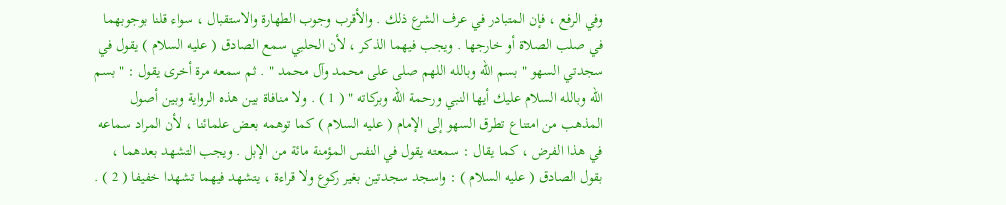وفي الرفع ، فإن المتبادر في عرف الشرع ذلك . والأقرب وجوب الطهارة والاستقبال ، سواء قلنا بوجوبهما في صلب الصلاة أو خارجها . ويجب فيهما الذكر ، لأن الحلبي سمع الصادق ( عليه السلام ) يقول في سجدتي السهو " بسم الله وبالله اللهم صلى على محمد وآل محمد " . ثم سمعه مرة أخرى يقول : " بسم الله وبالله السلام عليك أيها النبي ورحمة الله وبركاته " ( 1 ) . ولا منافاة بين هذه الرواية وبين أصول المذهب من امتناع تطرق السهو إلى الإمام ( عليه السلام ) كما توهمه بعض علمائنا ، لأن المراد سماعه في هذا الفرض ، كما يقال : سمعته يقول في النفس المؤمنة مائة من الإبل . ويجب التشهد بعدهما ، بقول الصادق ( عليه السلام ) : واسجد سجدتين بغير ركوع ولا قراءة ، يتشهد فيهما تشهدا خفيفا ( 2 ) .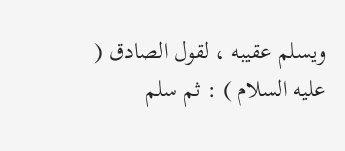ويسلم عقيبه ، لقول الصادق ( عليه السلام ) : ثم سلم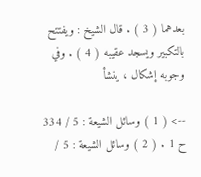بعدهما ( 3 ) . قال الشيخ : ويفتتح بالتكبير ويسجد عقيبه ( 4 ) . وفي وجوبه إشكال ، ينشأ

--> ( 1 ) وسائل الشيعة : 5 / 334 ح 1 . ( 2 ) وسائل الشيعة : 5 /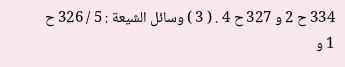334 ح 2 و 327 ح 4 . ( 3 ) وسائل الشيعة : 5 / 326 ح 1 و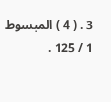3 . ( 4 ) المبسوط 1 / 125 .